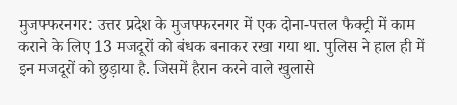मुजफ्फरनगर: उत्तर प्रदेश के मुजफ्फरनगर में एक दोना-पत्तल फैक्ट्री में काम कराने के लिए 13 मजदूरों को बंधक बनाकर रखा गया था. पुलिस ने हाल ही में इन मजदूरों को छुड़ाया है. जिसमें हैरान करने वाले खुलासे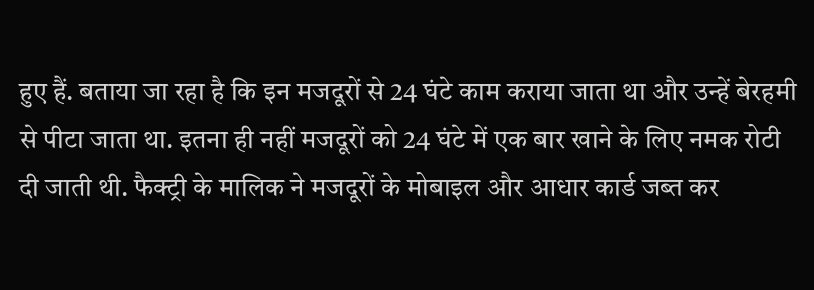हुए हैं. बताया जा रहा है कि इन मजदूरों से 24 घंटे काम कराया जाता था और उन्हें बेरहमी से पीटा जाता था. इतना ही नहीं मजदूरों को 24 घंटे में एक बार खाने के लिए नमक रोटी दी जाती थी. फैक्ट्री के मालिक ने मजदूरों के मोबाइल और आधार कार्ड जब्त कर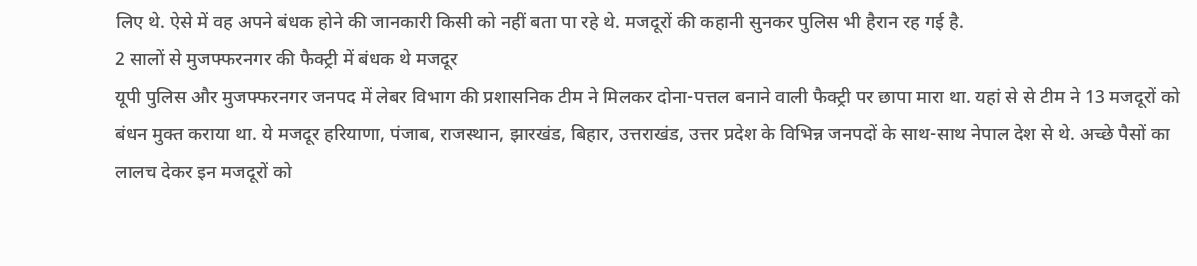लिए थे. ऐसे में वह अपने बंधक होने की जानकारी किसी को नहीं बता पा रहे थे. मजदूरों की कहानी सुनकर पुलिस भी हैरान रह गई है.
2 सालों से मुजफ्फरनगर की फैक्ट्री में बंधक थे मजदूर
यूपी पुलिस और मुजफ्फरनगर जनपद में लेबर विभाग की प्रशासनिक टीम ने मिलकर दोना-पत्तल बनाने वाली फैक्ट्री पर छापा मारा था. यहां से से टीम ने 13 मजदूरों को बंधन मुक्त कराया था. ये मजदूर हरियाणा, पंजाब, राजस्थान, झारखंड, बिहार, उत्तराखंड, उत्तर प्रदेश के विभिन्न जनपदों के साथ-साथ नेपाल देश से थे. अच्छे पैसों का लालच देकर इन मजदूरों को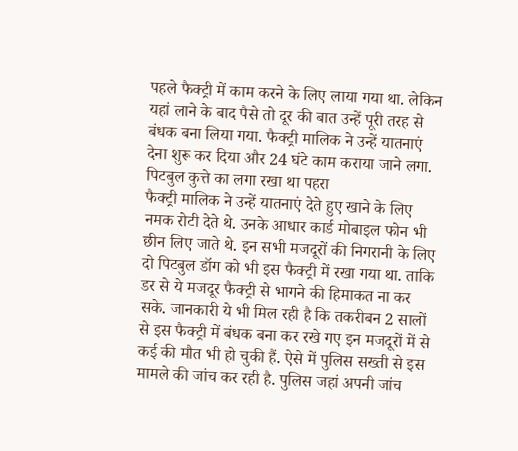पहले फैक्ट्री में काम करने के लिए लाया गया था. लेकिन यहां लाने के बाद पैसे तो दूर की बात उन्हें पूरी तरह से बंधक बना लिया गया. फैक्ट्री मालिक ने उन्हें यातनाएं देना शुरू कर दिया और 24 घंटे काम कराया जाने लगा.
पिटबुल कुत्ते का लगा रखा था पहरा
फैक्ट्री मालिक ने उन्हें यातनाएं देते हुए खाने के लिए नमक रोटी देते थे. उनके आधार कार्ड मोबाइल फोन भी छीन लिए जाते थे. इन सभी मजदूरों की निगरानी के लिए दो पिटबुल डॉग को भी इस फैक्ट्री में रखा गया था. ताकि डर से ये मजदूर फैक्ट्री से भागने की हिमाकत ना कर सके. जानकारी ये भी मिल रही है कि तकरीबन 2 सालों से इस फैक्ट्री में बंधक बना कर रखे गए इन मजदूरों में से कई की मौत भी हो चुकी हैं. ऐसे में पुलिस सख्ती से इस मामले की जांच कर रही है. पुलिस जहां अपनी जांच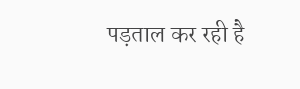पड़ताल कर रही है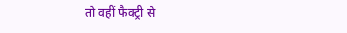तो वहीं फैक्ट्री से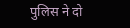पुलिस ने दो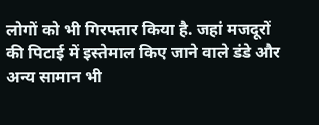लोगों को भी गिरफ्तार किया है. जहां मजदूरों की पिटाई में इस्तेमाल किए जाने वाले डंडे और अन्य सामान भी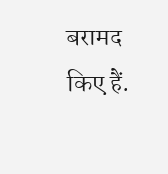बरामद किए हैं.